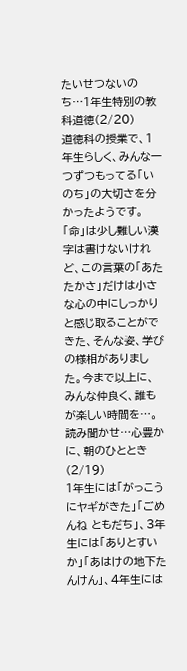たいせつないのち…1年生特別の教科道徳(2/20)
道徳科の授業で、1年生らしく、みんな一つずつもってる「いのち」の大切さを分かったようです。「命」は少し難しい漢字は書けないけれど、この言葉の「あたたかさ」だけは小さな心の中にしっかりと感じ取ることができた、そんな姿、学びの様相がありました。今まで以上に、みんな仲良く、誰もが楽しい時間を…。 読み聞かせ…心豊かに、朝のひととき(2/19)
1年生には「がっこうにヤギがきた」「ごめんね ともだち」、3年生には「ありとすいか」「あはけの地下たんけん」、4年生には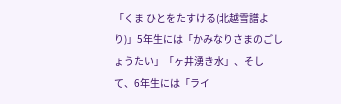「くま ひとをたすける(北越雪譜より)」5年生には「かみなりさまのごしょうたい」「ヶ井湧き水」、そして、6年生には「ライ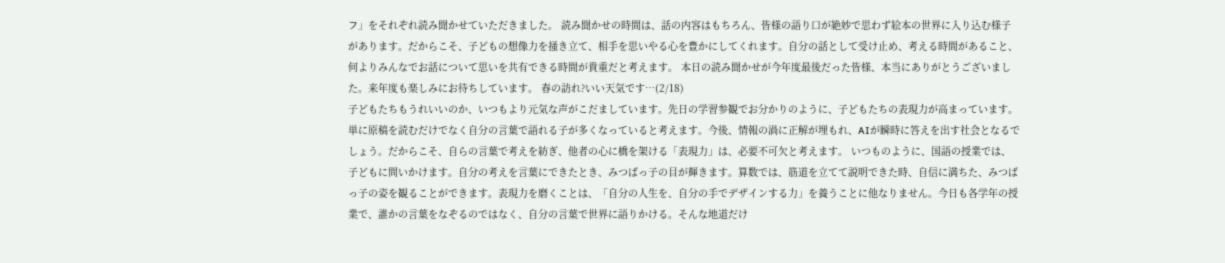フ」をそれぞれ読み聞かせていただきました。 読み聞かせの時間は、話の内容はもちろん、皆様の語り口が絶妙で思わず絵本の世界に入り込む様子があります。だからこそ、子どもの想像力を掻き立て、相手を思いやる心を豊かにしてくれます。自分の話として受け止め、考える時間があること、何よりみんなでお話について思いを共有できる時間が貴重だと考えます。 本日の読み聞かせが今年度最後だった皆様、本当にありがとうございました。来年度も楽しみにお待ちしています。 春の訪れ?いい天気です…(2/18)
子どもたちもうれいいのか、いつもより元気な声がこだましています。先日の学習参観でお分かりのように、子どもたちの表現力が高まっています。単に原稿を読むだけでなく自分の言葉で語れる子が多くなっていると考えます。今後、情報の渦に正解が埋もれ、AIが瞬時に答えを出す社会となるでしょう。だからこそ、自らの言葉で考えを紡ぎ、他者の心に橋を架ける「表現力」は、必要不可欠と考えます。 いつものように、国語の授業では、子どもに問いかけます。自分の考えを言葉にできたとき、みつばっ子の目が輝きます。算数では、筋道を立てて説明できた時、自信に満ちた、みつばっ子の姿を観ることができます。表現力を磨くことは、「自分の人生を、自分の手でデザインする力」を養うことに他なりません。今日も各学年の授業で、誰かの言葉をなぞるのではなく、自分の言葉で世界に語りかける。そんな地道だけ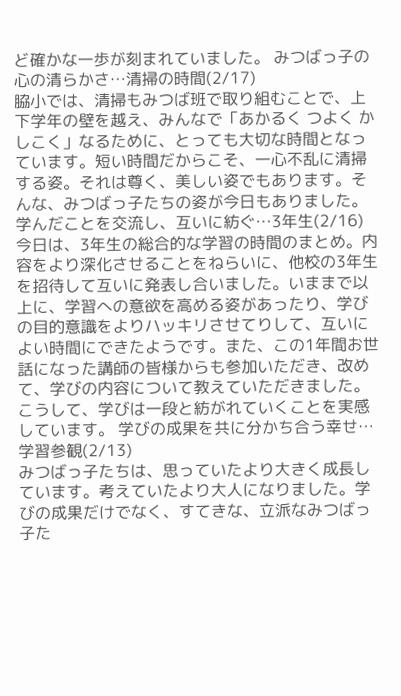ど確かな一歩が刻まれていました。 みつばっ子の心の清らかさ…清掃の時間(2/17)
脇小では、清掃もみつば班で取り組むことで、上下学年の壁を越え、みんなで「あかるく つよく かしこく」なるために、とっても大切な時間となっています。短い時間だからこそ、一心不乱に清掃する姿。それは尊く、美しい姿でもあります。そんな、みつばっ子たちの姿が今日もありました。 学んだことを交流し、互いに紡ぐ…3年生(2/16)
今日は、3年生の総合的な学習の時間のまとめ。内容をより深化させることをねらいに、他校の3年生を招待して互いに発表し合いました。いままで以上に、学習への意欲を高める姿があったり、学びの目的意識をよりハッキリさせてりして、互いによい時間にできたようです。また、この1年間お世話になった講師の皆様からも参加いただき、改めて、学びの内容について教えていただきました。こうして、学びは一段と紡がれていくことを実感しています。 学びの成果を共に分かち合う幸せ…学習参観(2/13)
みつばっ子たちは、思っていたより大きく成長しています。考えていたより大人になりました。学びの成果だけでなく、すてきな、立派なみつばっ子た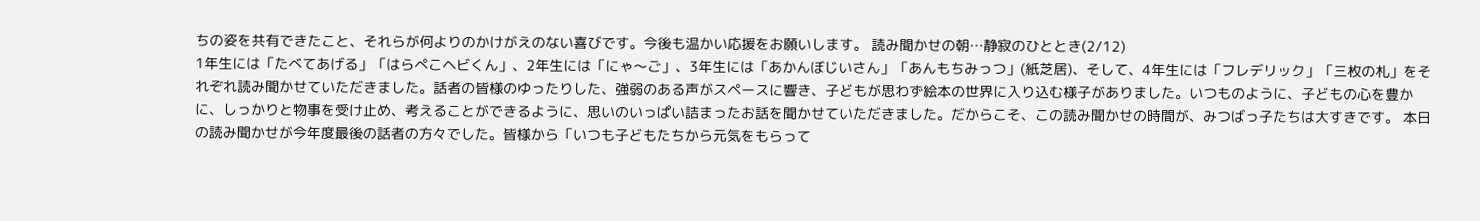ちの姿を共有できたこと、それらが何よりのかけがえのない喜びです。今後も温かい応援をお願いします。 読み聞かせの朝…静寂のひととき(2/12)
1年生には「たべてあげる」「はらぺこヘビくん」、2年生には「にゃ〜ご」、3年生には「あかんぼじいさん」「あんもちみっつ」(紙芝居)、そして、4年生には「フレデリック」「三枚の札」をそれぞれ読み聞かせていただきました。話者の皆様のゆったりした、強弱のある声がスペースに響き、子どもが思わず絵本の世界に入り込む様子がありました。いつものように、子どもの心を豊かに、しっかりと物事を受け止め、考えることができるように、思いのいっぱい詰まったお話を聞かせていただきました。だからこそ、この読み聞かせの時間が、みつばっ子たちは大すきです。 本日の読み聞かせが今年度最後の話者の方々でした。皆様から「いつも子どもたちから元気をもらって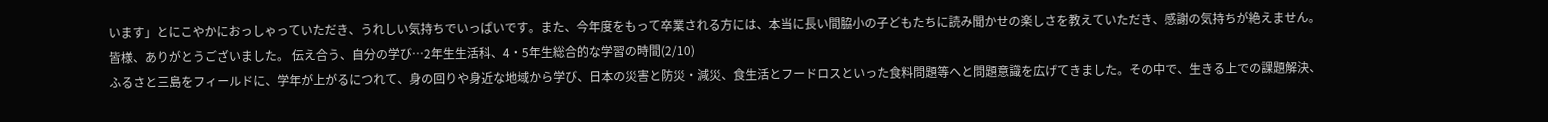います」とにこやかにおっしゃっていただき、うれしい気持ちでいっぱいです。また、今年度をもって卒業される方には、本当に長い間脇小の子どもたちに読み聞かせの楽しさを教えていただき、感謝の気持ちが絶えません。皆様、ありがとうございました。 伝え合う、自分の学び…2年生生活科、4・5年生総合的な学習の時間(2/10)
ふるさと三島をフィールドに、学年が上がるにつれて、身の回りや身近な地域から学び、日本の災害と防災・減災、食生活とフードロスといった食料問題等へと問題意識を広げてきました。その中で、生きる上での課題解決、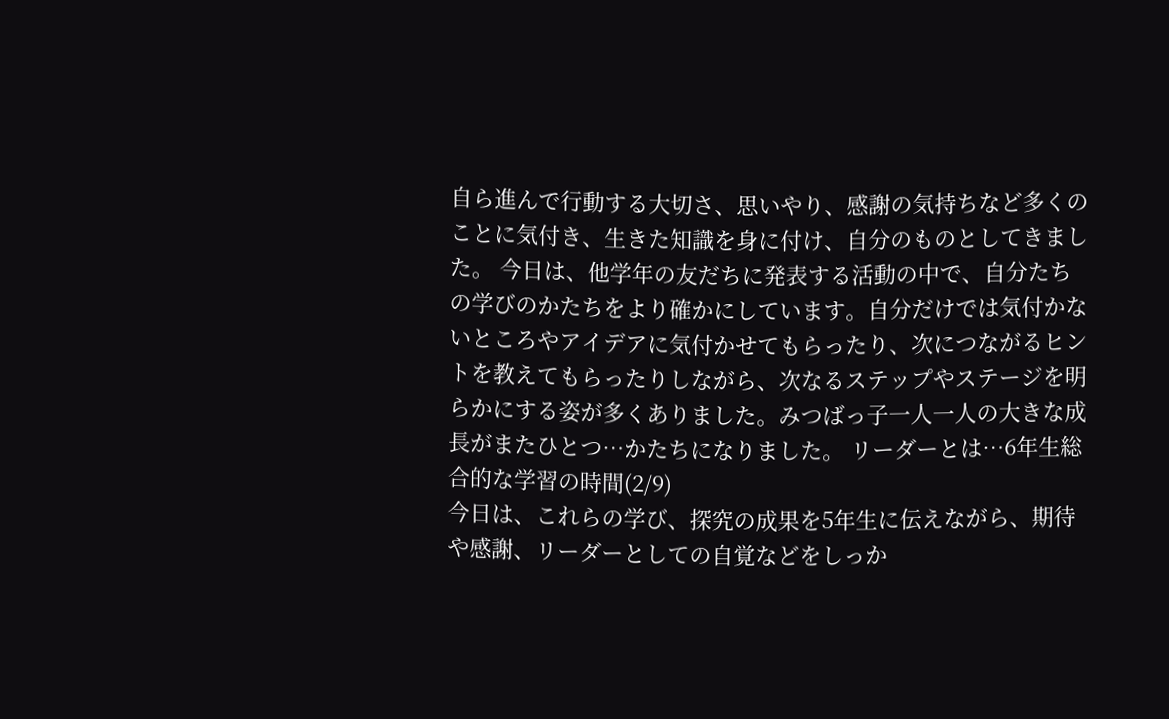自ら進んで行動する大切さ、思いやり、感謝の気持ちなど多くのことに気付き、生きた知識を身に付け、自分のものとしてきました。 今日は、他学年の友だちに発表する活動の中で、自分たちの学びのかたちをより確かにしています。自分だけでは気付かないところやアイデアに気付かせてもらったり、次につながるヒントを教えてもらったりしながら、次なるステップやステージを明らかにする姿が多くありました。みつばっ子一人一人の大きな成長がまたひとつ…かたちになりました。 リーダーとは…6年生総合的な学習の時間(2/9)
今日は、これらの学び、探究の成果を5年生に伝えながら、期待や感謝、リーダーとしての自覚などをしっか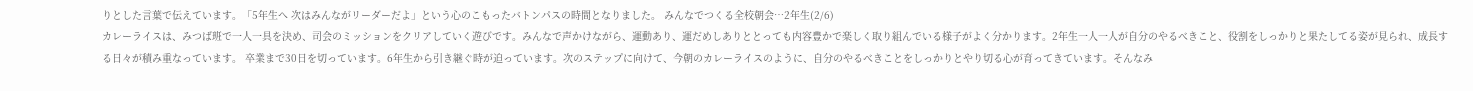りとした言葉で伝えています。「5年生へ 次はみんながリーダーだよ」という心のこもったバトンパスの時間となりました。 みんなでつくる全校朝会…2年生(2/6)
カレーライスは、みつば班で一人一具を決め、司会のミッションをクリアしていく遊びです。みんなで声かけながら、運動あり、運だめしありととっても内容豊かで楽しく取り組んでいる様子がよく分かります。2年生一人一人が自分のやるべきこと、役割をしっかりと果たしてる姿が見られ、成長する日々が積み重なっています。 卒業まで30日を切っています。6年生から引き継ぐ時が迫っています。次のステップに向けて、今朝のカレーライスのように、自分のやるべきことをしっかりとやり切る心が育ってきています。そんなみ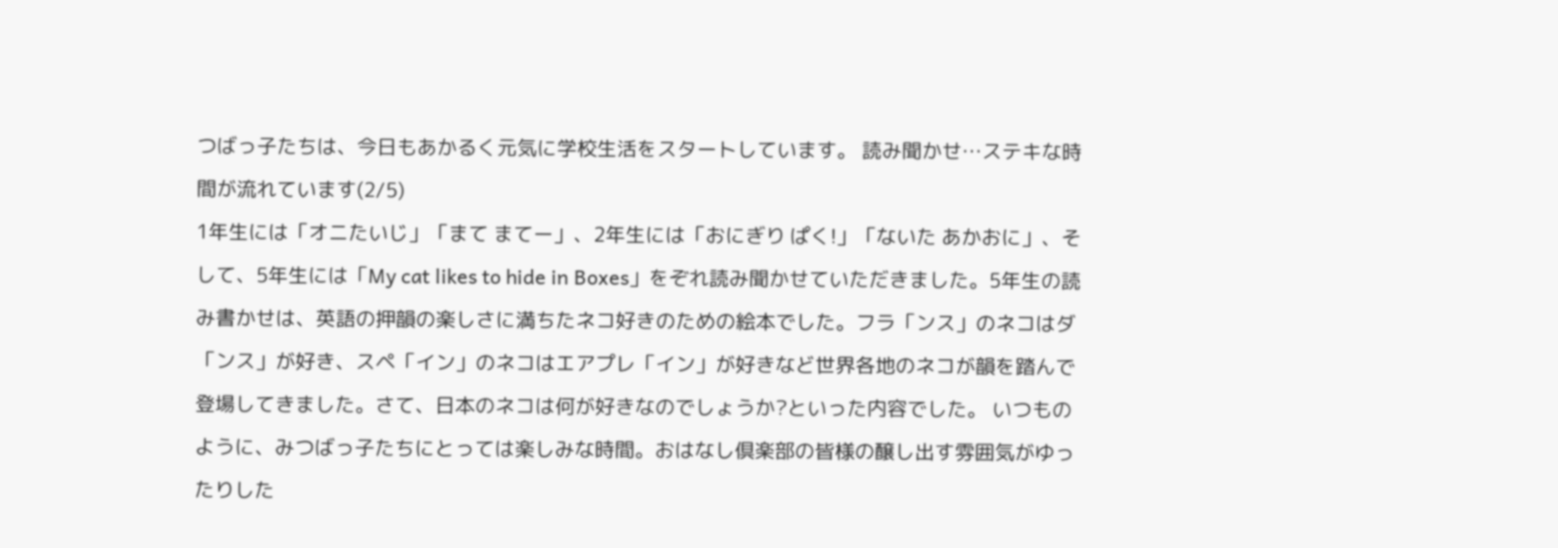つばっ子たちは、今日もあかるく元気に学校生活をスタートしています。 読み聞かせ…ステキな時間が流れています(2/5)
1年生には「オニたいじ」「まて まてー」、2年生には「おにぎり ぱく!」「ないた あかおに」、そして、5年生には「My cat likes to hide in Boxes」をぞれ読み聞かせていただきました。5年生の読み書かせは、英語の押韻の楽しさに満ちたネコ好きのための絵本でした。フラ「ンス」のネコはダ「ンス」が好き、スペ「イン」のネコはエアプレ「イン」が好きなど世界各地のネコが韻を踏んで登場してきました。さて、日本のネコは何が好きなのでしょうか?といった内容でした。 いつものように、みつばっ子たちにとっては楽しみな時間。おはなし倶楽部の皆様の醸し出す雰囲気がゆったりした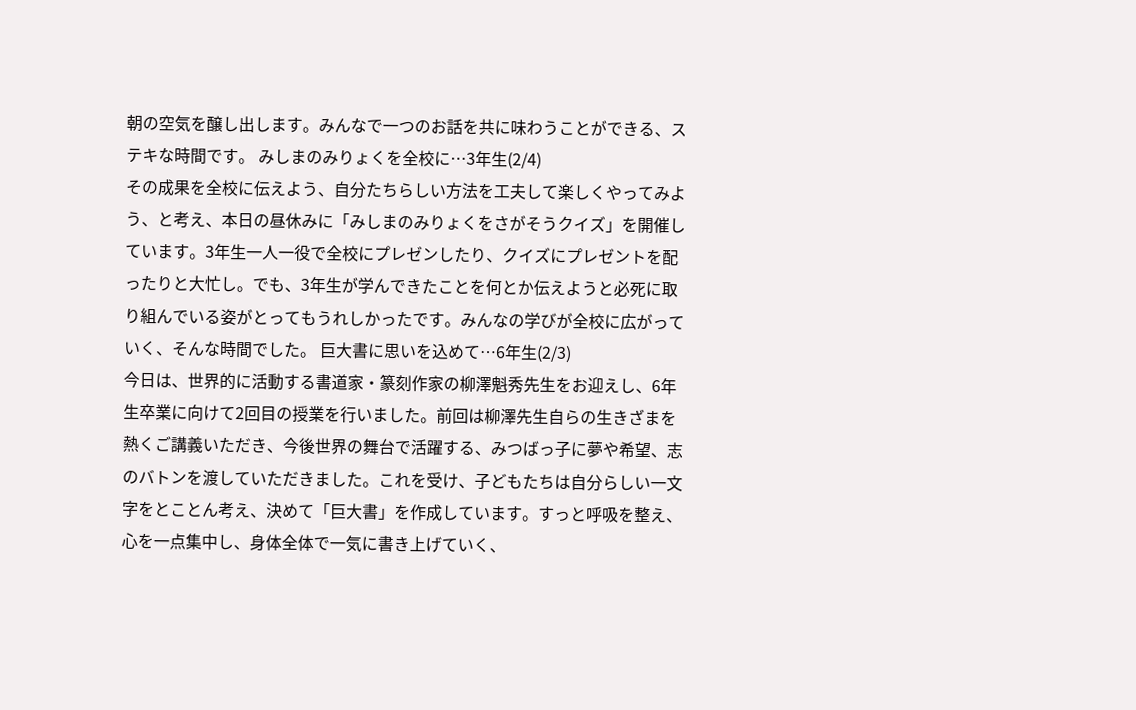朝の空気を醸し出します。みんなで一つのお話を共に味わうことができる、ステキな時間です。 みしまのみりょくを全校に…3年生(2/4)
その成果を全校に伝えよう、自分たちらしい方法を工夫して楽しくやってみよう、と考え、本日の昼休みに「みしまのみりょくをさがそうクイズ」を開催しています。3年生一人一役で全校にプレゼンしたり、クイズにプレゼントを配ったりと大忙し。でも、3年生が学んできたことを何とか伝えようと必死に取り組んでいる姿がとってもうれしかったです。みんなの学びが全校に広がっていく、そんな時間でした。 巨大書に思いを込めて…6年生(2/3)
今日は、世界的に活動する書道家・篆刻作家の柳澤魁秀先生をお迎えし、6年生卒業に向けて2回目の授業を行いました。前回は柳澤先生自らの生きざまを熱くご講義いただき、今後世界の舞台で活躍する、みつばっ子に夢や希望、志のバトンを渡していただきました。これを受け、子どもたちは自分らしい一文字をとことん考え、決めて「巨大書」を作成しています。すっと呼吸を整え、心を一点集中し、身体全体で一気に書き上げていく、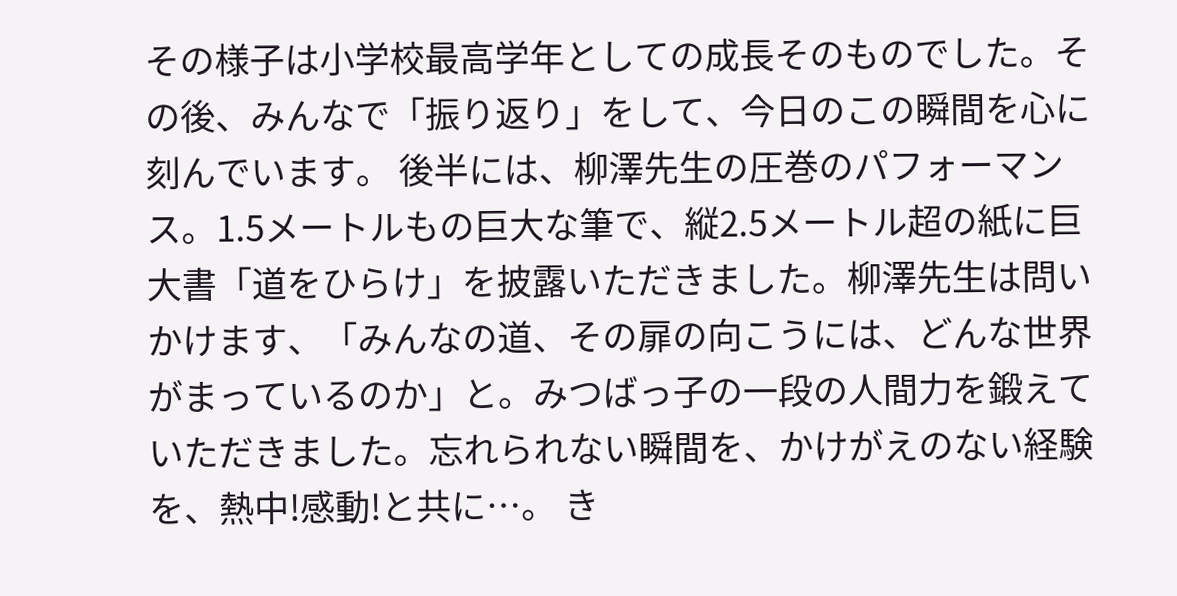その様子は小学校最高学年としての成長そのものでした。その後、みんなで「振り返り」をして、今日のこの瞬間を心に刻んでいます。 後半には、柳澤先生の圧巻のパフォーマンス。1.5メートルもの巨大な筆で、縦2.5メートル超の紙に巨大書「道をひらけ」を披露いただきました。柳澤先生は問いかけます、「みんなの道、その扉の向こうには、どんな世界がまっているのか」と。みつばっ子の一段の人間力を鍛えていただきました。忘れられない瞬間を、かけがえのない経験を、熱中!感動!と共に…。 き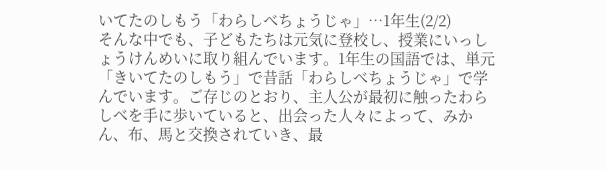いてたのしもう「わらしべちょうじゃ」…1年生(2/2)
そんな中でも、子どもたちは元気に登校し、授業にいっしょうけんめいに取り組んでいます。1年生の国語では、単元「きいてたのしもう」で昔話「わらしべちょうじゃ」で学んでいます。ご存じのとおり、主人公が最初に触ったわらしべを手に歩いていると、出会った人々によって、みかん、布、馬と交換されていき、最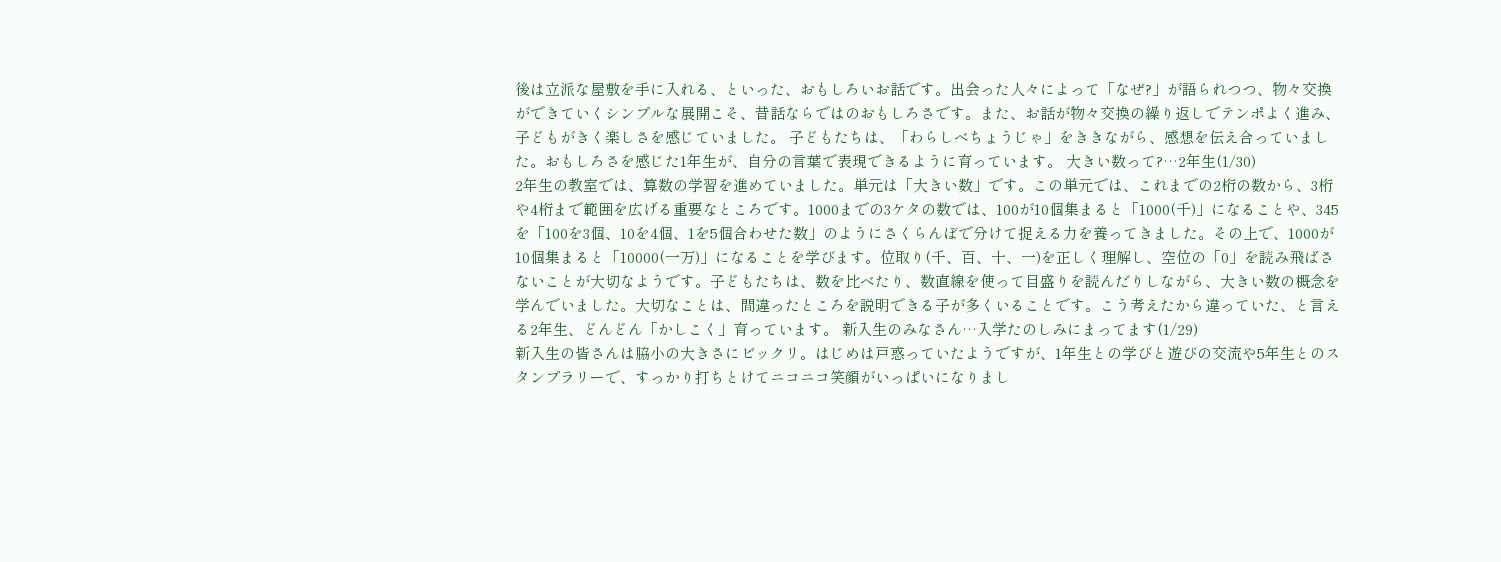後は立派な屋敷を手に入れる、といった、おもしろいお話です。出会った人々によって「なぜ?」が語られつつ、物々交換ができていくシンプルな展開こそ、昔話ならではのおもしろさです。また、お話が物々交換の繰り返しでテンポよく進み、子どもがきく楽しさを感じていました。 子どもたちは、「わらしべちょうじゃ」をききながら、感想を伝え合っていました。おもしろさを感じた1年生が、自分の言葉で表現できるように育っています。 大きい数って?…2年生(1/30)
2年生の教室では、算数の学習を進めていました。単元は「大きい数」です。この単元では、これまでの2桁の数から、3桁や4桁まで範囲を広げる重要なところです。1000までの3ケタの数では、100が10個集まると「1000(千)」になることや、345を「100を3個、10を4個、1を5個合わせた数」のようにさくらんぼで分けて捉える力を養ってきました。その上で、1000が10個集まると「10000(一万)」になることを学びます。位取り(千、百、十、一)を正しく理解し、空位の「0」を読み飛ばさないことが大切なようです。子どもたちは、数を比べたり、数直線を使って目盛りを読んだりしながら、大きい数の概念を学んでいました。大切なことは、間違ったところを説明できる子が多くいることです。こう考えたから違っていた、と言える2年生、どんどん「かしこく」育っています。 新入生のみなさん…入学たのしみにまってます(1/29)
新入生の皆さんは脇小の大きさにビックリ。はじめは戸惑っていたようですが、1年生との学びと遊びの交流や5年生とのスタンプラリーで、すっかり打ちとけてニコニコ笑顔がいっぱいになりまし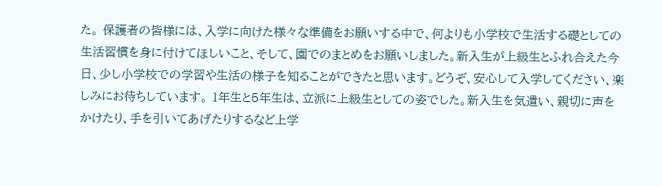た。 保護者の皆様には、入学に向けた様々な準備をお願いする中で、何よりも小学校で生活する礎としての生活習慣を身に付けてほしいこと、そして、園でのまとめをお願いしました。新入生が上級生とふれ合えた今日、少し小学校での学習や生活の様子を知ることができたと思います。どうぞ、安心して入学してください、楽しみにお待ちしています。 1年生と5年生は、立派に上級生としての姿でした。新入生を気遣い、親切に声をかけたり、手を引いてあげたりするなど上学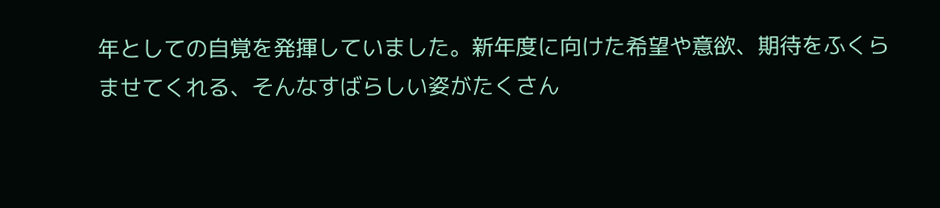年としての自覚を発揮していました。新年度に向けた希望や意欲、期待をふくらませてくれる、そんなすばらしい姿がたくさん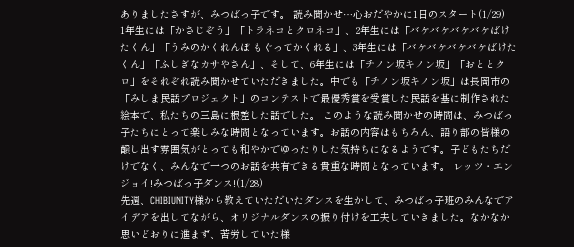ありましたさすが、みつばっ子です。 読み聞かせ…心おだやかに1日のスタート(1/29)
1年生には「かさじぞう」「トラネコとクロネコ」、2年生には「バケバケバケバケばけたくん」「うみのかくれんぼ もぐってかくれる」、3年生には「バケバケバケバケばけたくん」「ふしぎなカサやさん」、そして、6年生には「チノン坂キノン坂」「おととクロ」をそれぞれ読み聞かせていただきました。中でも「チノン坂キノン坂」は長岡市の「みしま民話プロジェクト」のコンテストで最優秀賞を受賞した民話を基に制作された絵本で、私たちの三島に根差した話でした。 このような読み聞かせの時間は、みつばっ子たちにとって楽しみな時間となっています。お話の内容はもちろん、語り部の皆様の醸し出す雰囲気がとっても和やかでゆったりした気持ちになるようです。子どもたちだけでなく、みんなで一つのお話を共有できる貴重な時間となっています。 レッツ・エンジョイ!みつばっ子ダンス!(1/28)
先週、CHIBIUNITY様から教えていただいたダンスを生かして、みつばっ子班のみんなでアイデアを出してながら、オリジナルダンスの振り付けを工夫していきました。なかなか思いどおりに進まず、苦労していた様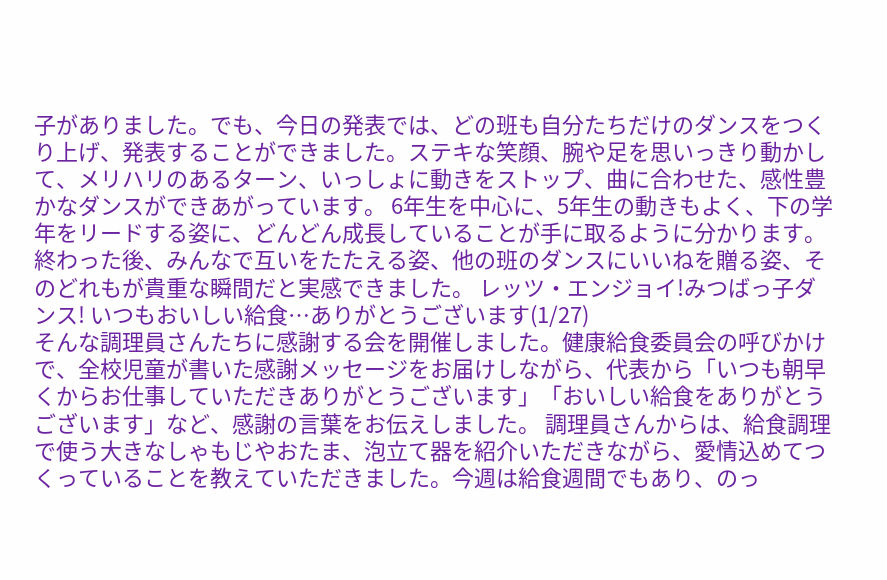子がありました。でも、今日の発表では、どの班も自分たちだけのダンスをつくり上げ、発表することができました。ステキな笑顔、腕や足を思いっきり動かして、メリハリのあるターン、いっしょに動きをストップ、曲に合わせた、感性豊かなダンスができあがっています。 6年生を中心に、5年生の動きもよく、下の学年をリードする姿に、どんどん成長していることが手に取るように分かります。終わった後、みんなで互いをたたえる姿、他の班のダンスにいいねを贈る姿、そのどれもが貴重な瞬間だと実感できました。 レッツ・エンジョイ!みつばっ子ダンス! いつもおいしい給食…ありがとうございます(1/27)
そんな調理員さんたちに感謝する会を開催しました。健康給食委員会の呼びかけで、全校児童が書いた感謝メッセージをお届けしながら、代表から「いつも朝早くからお仕事していただきありがとうございます」「おいしい給食をありがとうございます」など、感謝の言葉をお伝えしました。 調理員さんからは、給食調理で使う大きなしゃもじやおたま、泡立て器を紹介いただきながら、愛情込めてつくっていることを教えていただきました。今週は給食週間でもあり、のっ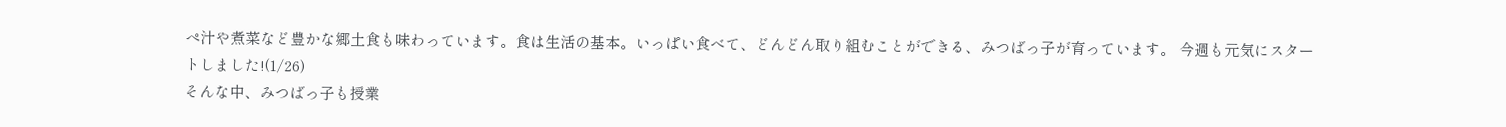ぺ汁や煮菜など豊かな郷土食も味わっています。食は生活の基本。いっぱい食べて、どんどん取り組むことができる、みつばっ子が育っています。 今週も元気にスタートしました!(1/26)
そんな中、みつばっ子も授業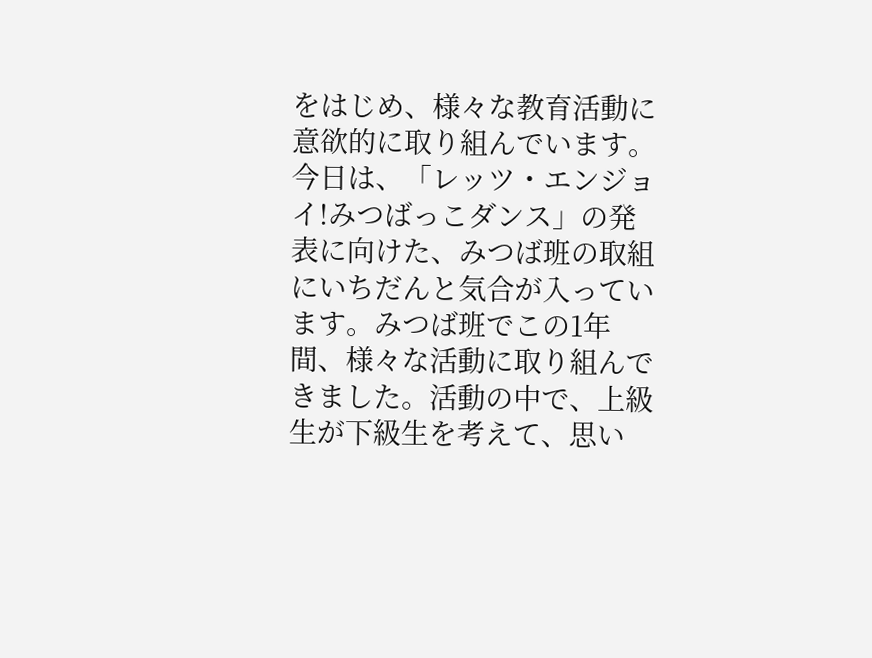をはじめ、様々な教育活動に意欲的に取り組んでいます。今日は、「レッツ・エンジョイ!みつばっこダンス」の発表に向けた、みつば班の取組にいちだんと気合が入っています。みつば班でこの1年間、様々な活動に取り組んできました。活動の中で、上級生が下級生を考えて、思い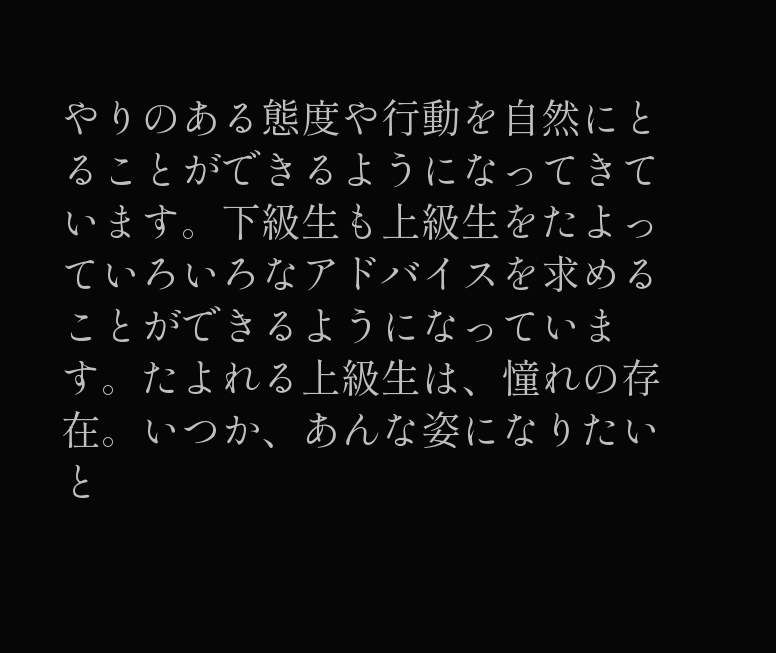やりのある態度や行動を自然にとることができるようになってきています。下級生も上級生をたよっていろいろなアドバイスを求めることができるようになっています。たよれる上級生は、憧れの存在。いつか、あんな姿になりたいと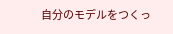自分のモデルをつくっ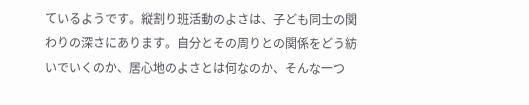ているようです。縦割り班活動のよさは、子ども同士の関わりの深さにあります。自分とその周りとの関係をどう紡いでいくのか、居心地のよさとは何なのか、そんな一つ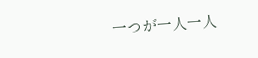一つが一人一人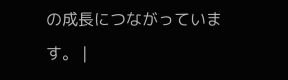の成長につながっています。 |